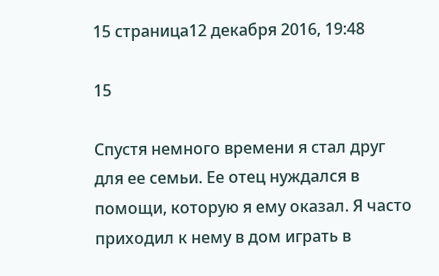15 страница12 декабря 2016, 19:48

15

Спустя немного времени я стал друг для ее семьи. Ее отец нуждался в помощи, которую я ему оказал. Я часто приходил к нему в дом играть в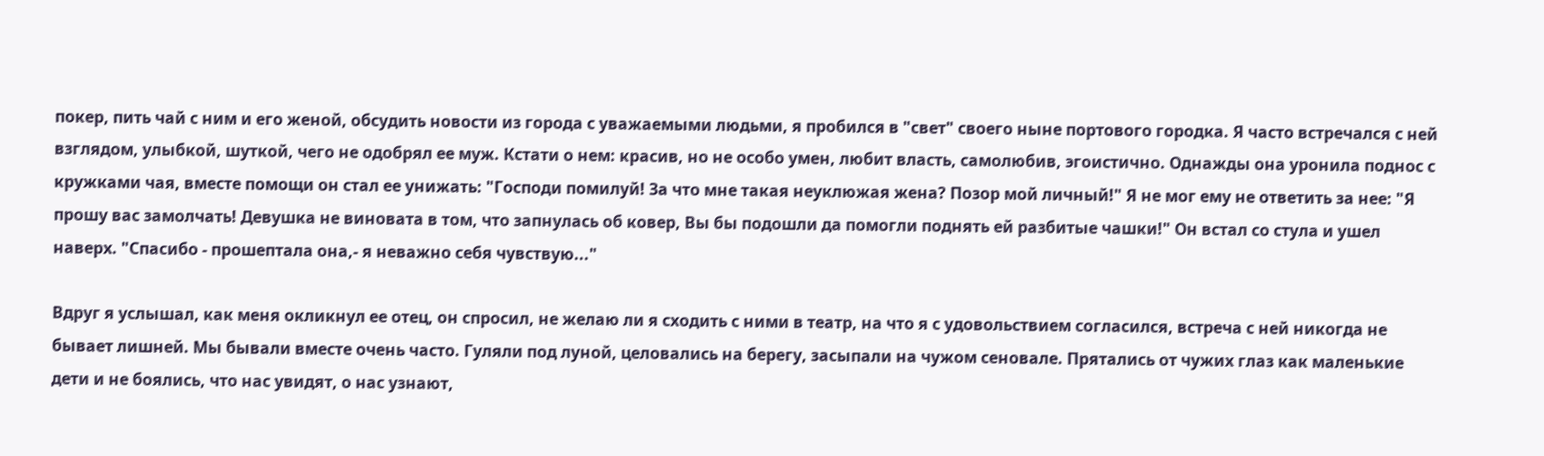покер, пить чай с ним и его женой, обсудить новости из города с уважаемыми людьми, я пробился в "свет" своего ныне портового городка. Я часто встречался с ней взглядом, улыбкой, шуткой, чего не одобрял ее муж. Кстати о нем: красив, но не особо умен, любит власть, самолюбив, эгоистично. Однажды она уронила поднос с кружками чая, вместе помощи он стал ее унижать: "Господи помилуй! За что мне такая неуклюжая жена? Позор мой личный!" Я не мог ему не ответить за нее: "Я прошу вас замолчать! Девушка не виновата в том, что запнулась об ковер, Вы бы подошли да помогли поднять ей разбитые чашки!" Он встал со стула и ушел наверх. "Спасибо - прошептала она,- я неважно себя чувствую..."

Вдруг я услышал, как меня окликнул ее отец, он спросил, не желаю ли я сходить с ними в театр, на что я с удовольствием согласился, встреча с ней никогда не бывает лишней. Мы бывали вместе очень часто. Гуляли под луной, целовались на берегу, засыпали на чужом сеновале. Прятались от чужих глаз как маленькие дети и не боялись, что нас увидят, о нас узнают,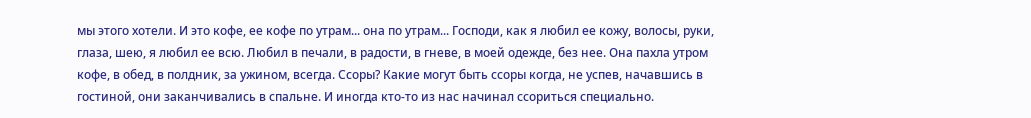мы этого хотели. И это кофе, ее кофе по утрам... она по утрам... Господи, как я любил ее кожу, волосы, руки, глаза, шею, я любил ее всю. Любил в печали, в радости, в гневе, в моей одежде, без нее. Она пахла утром кофе, в обед, в полдник, за ужином, всегда. Ссоры? Какие могут быть ссоры когда, не успев, начавшись в гостиной, они заканчивались в спальне. И иногда кто-то из нас начинал ссориться специально.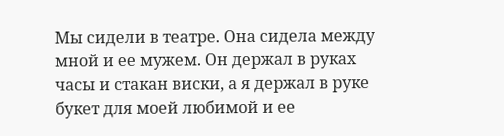Мы сидели в театре. Она сидела между мной и ее мужем. Он держал в руках часы и стакан виски, а я держал в руке букет для моей любимой и ее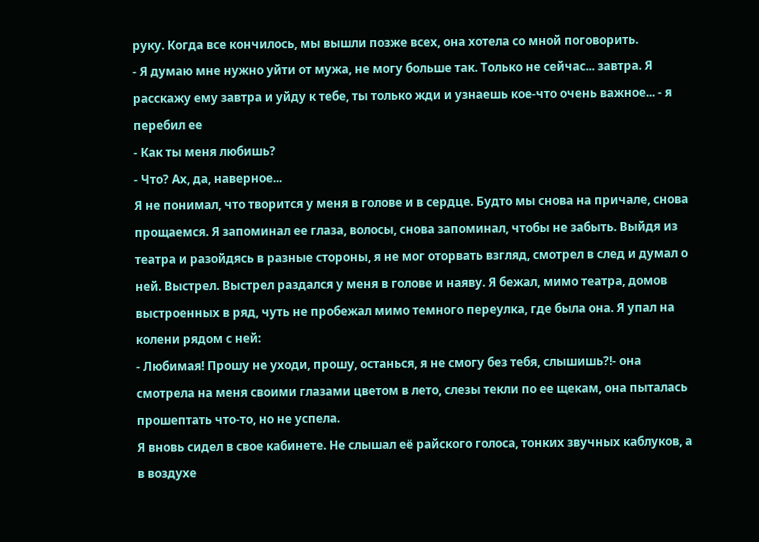руку. Когда все кончилось, мы вышли позже всех, она хотела со мной поговорить.
- Я думаю мне нужно уйти от мужа, не могу больше так. Только не сейчас... завтра. Я расскажу ему завтра и уйду к тебе, ты только жди и узнаешь кое-что очень важное... - я перебил ее
- Как ты меня любишь?
- Что? Ах, да, наверное...
Я не понимал, что творится у меня в голове и в сердце. Будто мы снова на причале, снова прощаемся. Я запоминал ее глаза, волосы, снова запоминал, чтобы не забыть. Выйдя из театра и разойдясь в разные стороны, я не мог оторвать взгляд, смотрел в след и думал о ней. Выстрел. Выстрел раздался у меня в голове и наяву. Я бежал, мимо театра, домов выстроенных в ряд, чуть не пробежал мимо темного переулка, где была она. Я упал на колени рядом с ней:
- Любимая! Прошу не уходи, прошу, останься, я не смогу без тебя, слышишь?!- она смотрела на меня своими глазами цветом в лето, слезы текли по ее щекам, она пыталась прошептать что-то, но не успела.
Я вновь сидел в свое кабинете. Не слышал её райского голоса, тонких звучных каблуков, а в воздухе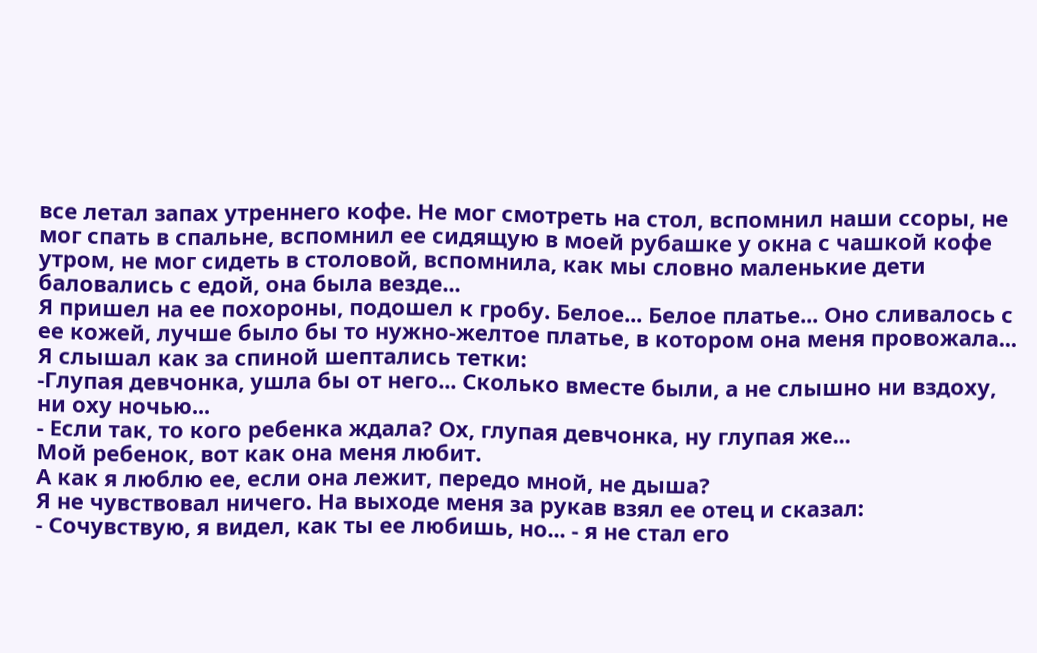все летал запах утреннего кофе. Не мог смотреть на стол, вспомнил наши ссоры, не мог спать в спальне, вспомнил ее сидящую в моей рубашке у окна с чашкой кофе утром, не мог сидеть в столовой, вспомнила, как мы словно маленькие дети баловались с едой, она была везде...
Я пришел на ее похороны, подошел к гробу. Белое... Белое платье... Оно сливалось с ее кожей, лучше было бы то нужно-желтое платье, в котором она меня провожала... Я слышал как за спиной шептались тетки:
-Глупая девчонка, ушла бы от него... Сколько вместе были, а не слышно ни вздоху, ни оху ночью...
- Если так, то кого ребенка ждала? Ох, глупая девчонка, ну глупая же...
Мой ребенок, вот как она меня любит.
А как я люблю ее, если она лежит, передо мной, не дыша?
Я не чувствовал ничего. На выходе меня за рукав взял ее отец и сказал:
- Сочувствую, я видел, как ты ее любишь, но... - я не стал его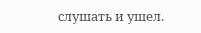слушать и ушел.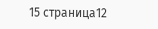15 страница12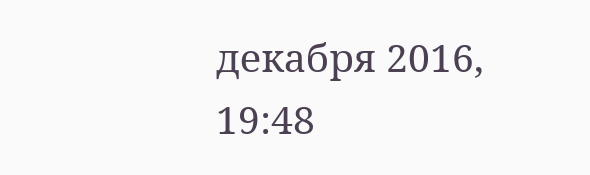декабря 2016, 19:48